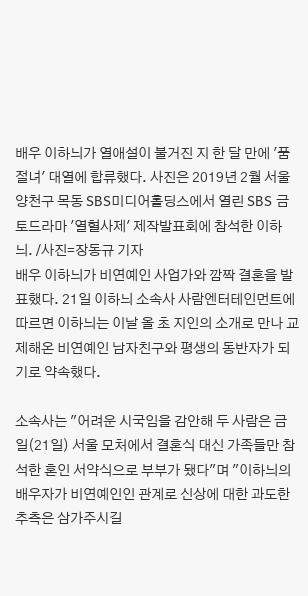배우 이하늬가 열애설이 불거진 지 한 달 만에 '품절녀' 대열에 합류했다. 사진은 2019년 2월 서울 양천구 목동 SBS미디어홀딩스에서 열린 SBS 금토드라마 '열혈사제' 제작발표회에 참석한 이하늬. /사진=장동규 기자
배우 이하늬가 비연예인 사업가와 깜짝 결혼을 발표했다. 21일 이하늬 소속사 사람엔터테인먼트에 따르면 이하늬는 이날 올 초 지인의 소개로 만나 교제해온 비연예인 남자친구와 평생의 동반자가 되기로 약속했다.

소속사는 "어려운 시국임을 감안해 두 사람은 금일(21일) 서울 모처에서 결혼식 대신 가족들만 참석한 혼인 서약식으로 부부가 됐다"며 "이하늬의 배우자가 비연예인인 관계로 신상에 대한 과도한 추측은 삼가주시길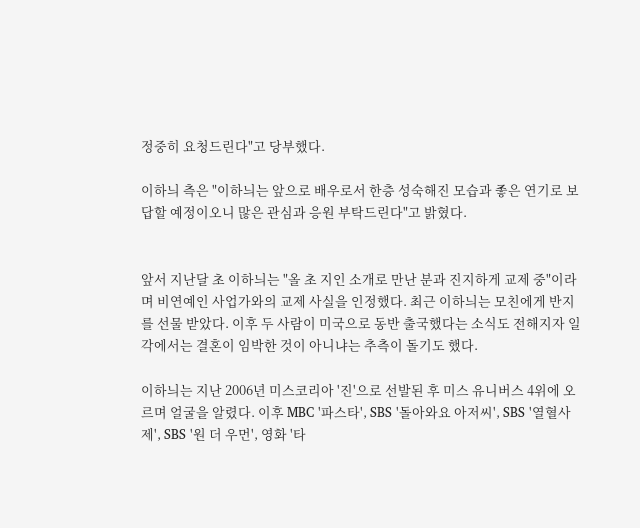정중히 요청드린다"고 당부했다.

이하늬 측은 "이하늬는 앞으로 배우로서 한층 성숙해진 모습과 좋은 연기로 보답할 예정이오니 많은 관심과 응원 부탁드린다"고 밝혔다.


앞서 지난달 초 이하늬는 "올 초 지인 소개로 만난 분과 진지하게 교제 중"이라며 비연예인 사업가와의 교제 사실을 인정했다. 최근 이하늬는 모친에게 반지를 선물 받았다. 이후 두 사람이 미국으로 동반 출국했다는 소식도 전해지자 일각에서는 결혼이 임박한 것이 아니냐는 추측이 돌기도 했다.

이하늬는 지난 2006년 미스코리아 '진'으로 선발된 후 미스 유니버스 4위에 오르며 얼굴을 알렸다. 이후 MBC '파스타', SBS '돌아와요 아저씨', SBS '열혈사제', SBS '원 더 우먼', 영화 '타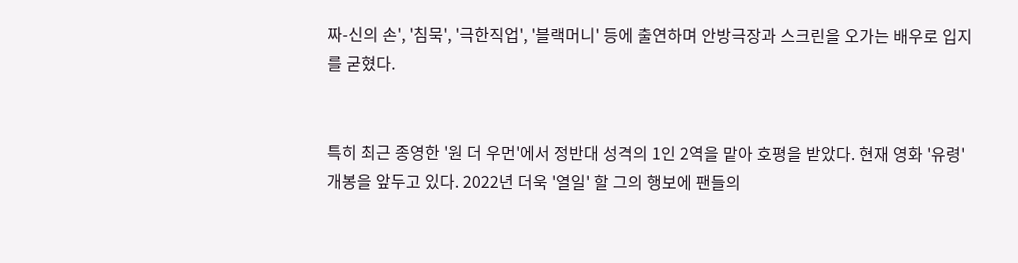짜-신의 손', '침묵', '극한직업', '블랙머니' 등에 출연하며 안방극장과 스크린을 오가는 배우로 입지를 굳혔다.


특히 최근 종영한 '원 더 우먼'에서 정반대 성격의 1인 2역을 맡아 호평을 받았다. 현재 영화 '유령' 개봉을 앞두고 있다. 2022년 더욱 '열일' 할 그의 행보에 팬들의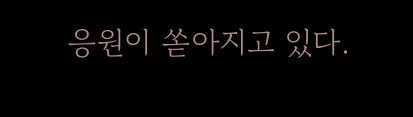응원이 쏟아지고 있다.